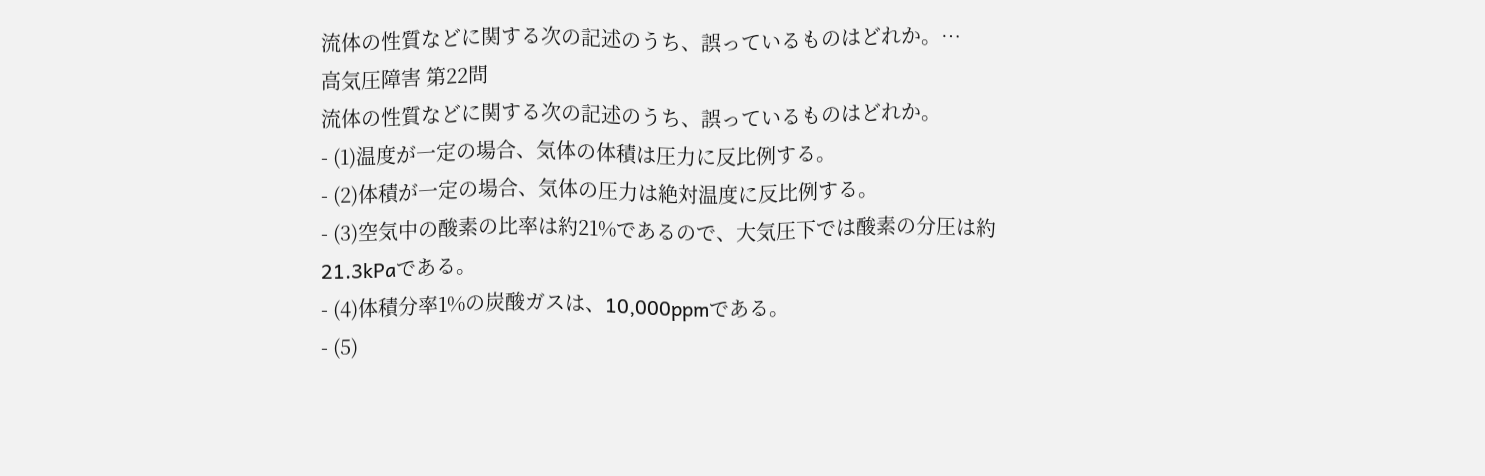流体の性質などに関する次の記述のうち、誤っているものはどれか。…
高気圧障害 第22問
流体の性質などに関する次の記述のうち、誤っているものはどれか。
- (1)温度が一定の場合、気体の体積は圧力に反比例する。
- (2)体積が一定の場合、気体の圧力は絶対温度に反比例する。
- (3)空気中の酸素の比率は約21%であるので、大気圧下では酸素の分圧は約21.3kPaである。
- (4)体積分率1%の炭酸ガスは、10,000ppmである。
- (5)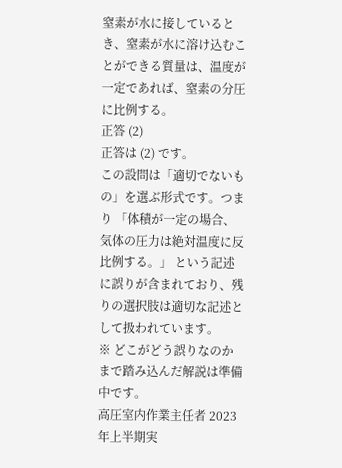窒素が水に接しているとき、窒素が水に溶け込むことができる質量は、温度が一定であれば、窒素の分圧に比例する。
正答 (2)
正答は (2) です。
この設問は「適切でないもの」を選ぶ形式です。つまり 「体積が一定の場合、気体の圧力は絶対温度に反比例する。」 という記述に誤りが含まれており、残りの選択肢は適切な記述として扱われています。
※ どこがどう誤りなのかまで踏み込んだ解説は準備中です。
高圧室内作業主任者 2023年上半期実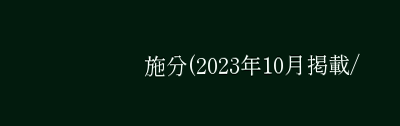施分(2023年10月掲載/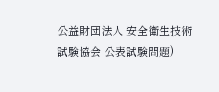公益財団法人 安全衛生技術試験協会 公表試験問題)